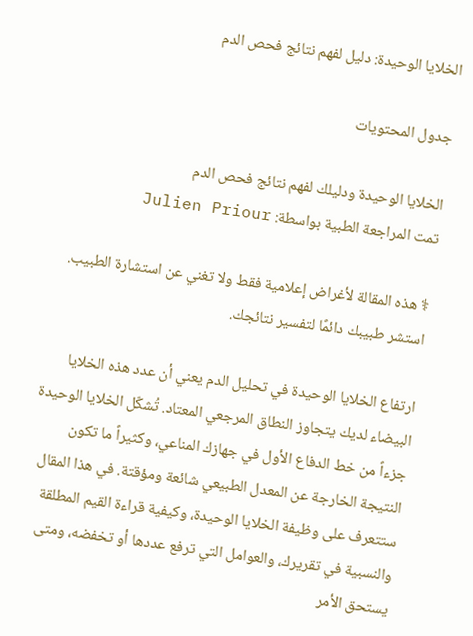الخلايا الوحيدة: دليل لفهم نتائج فحص الدم

جدول المحتويات

الخلايا الوحيدة ودليلك لفهم نتائج فحص الدم
تمت المراجعة الطبية بواسطة: Julien Priour

⚕ هذه المقالة لأغراض إعلامية فقط ولا تغني عن استشارة الطبيب. استشر طبيبك دائمًا لتفسير نتائجك.

ارتفاع الخلايا الوحيدة في تحليل الدم يعني أن عدد هذه الخلايا البيضاء لديك يتجاوز النطاق المرجعي المعتاد. تُشكّل الخلايا الوحيدة جزءاً من خط الدفاع الأول في جهازك المناعي، وكثيراً ما تكون النتيجة الخارجة عن المعدل الطبيعي شائعة ومؤقتة. في هذا المقال ستتعرف على وظيفة الخلايا الوحيدة، وكيفية قراءة القيم المطلقة والنسبية في تقريرك، والعوامل التي ترفع عددها أو تخفضه، ومتى يستحق الأمر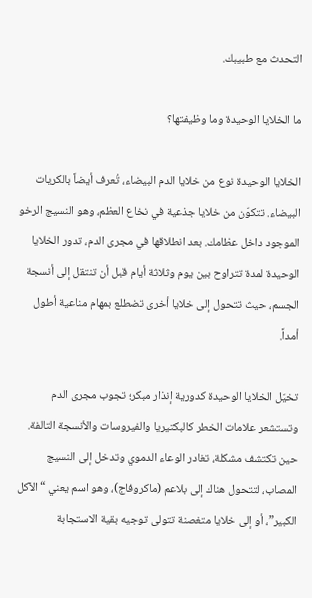التحدث مع طبيبك.

ما الخلايا الوحيدة وما وظيفتها؟

الخلايا الوحيدة نوع من خلايا الدم البيضاء، تُعرف أيضاً بالكريات البيضاء. تتكوّن من خلايا جذعية في نخاع العظم، وهو النسيج الرخو الموجود داخل عظامك. بعد انطلاقها في مجرى الدم، تدور الخلايا الوحيدة لمدة تتراوح بين يوم وثلاثة أيام قبل أن تنتقل إلى أنسجة الجسم، حيث تتحول إلى خلايا أخرى تضطلع بمهام مناعية أطول أمداً.

تخيّل الخلايا الوحيدة كدورية إنذار مبكر؛ تجوب مجرى الدم وتستشعر علامات الخطر كالبكتيريا والفيروسات والأنسجة التالفة. حين تكتشف مشكلة، تغادر الوعاء الدموي وتدخل إلى النسيج المصاب، لتتحول هناك إلى بلاعم (ماكروفاج)، وهو اسم يعني “الآكل الكبير”، أو إلى خلايا متغصنة تتولى توجيه بقية الاستجابة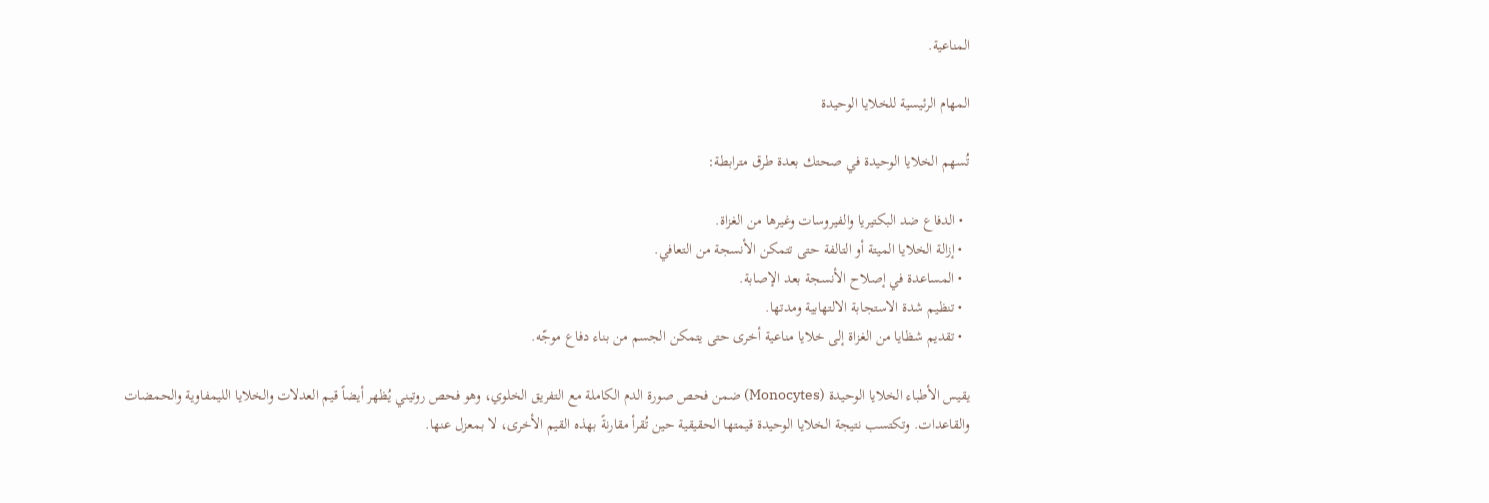المناعية.

المهام الرئيسية للخلايا الوحيدة

تُسهم الخلايا الوحيدة في صحتك بعدة طرق مترابطة:

  • الدفاع ضد البكتيريا والفيروسات وغيرها من الغزاة.
  • إزالة الخلايا الميتة أو التالفة حتى تتمكن الأنسجة من التعافي.
  • المساعدة في إصلاح الأنسجة بعد الإصابة.
  • تنظيم شدة الاستجابة الالتهابية ومدتها.
  • تقديم شظايا من الغزاة إلى خلايا مناعية أخرى حتى يتمكن الجسم من بناء دفاع موجّه.

يقيس الأطباء الخلايا الوحيدة (Monocytes) ضمن فحص صورة الدم الكاملة مع التفريق الخلوي، وهو فحص روتيني يُظهر أيضاً قيم العدلات والخلايا الليمفاوية والحمضات والقاعدات. وتكتسب نتيجة الخلايا الوحيدة قيمتها الحقيقية حين تُقرأ مقارنةً بهذه القيم الأخرى، لا بمعزل عنها.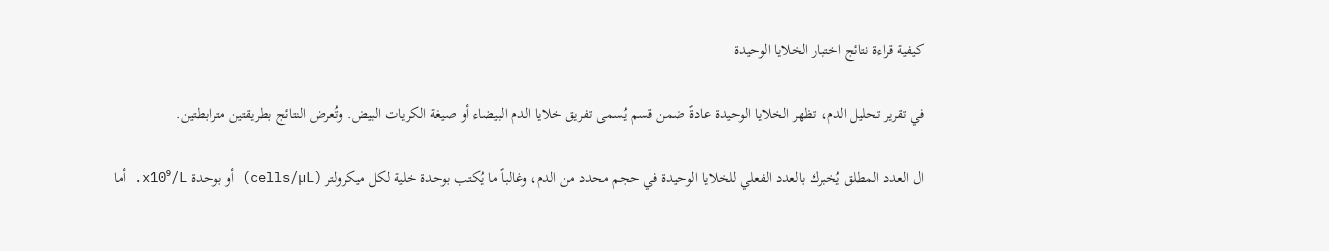كيفية قراءة نتائج اختبار الخلايا الوحيدة

في تقرير تحليل الدم، تظهر الخلايا الوحيدة عادةً ضمن قسم يُسمى تفريق خلايا الدم البيضاء أو صيغة الكريات البيض. وتُعرض النتائج بطريقتين مترابطتين.

ال العدد المطلق يُخبرك بالعدد الفعلي للخلايا الوحيدة في حجم محدد من الدم، وغالباً ما يُكتب بوحدة خلية لكل ميكرولتر (cells/µL) أو بوحدة x10⁹/L. أما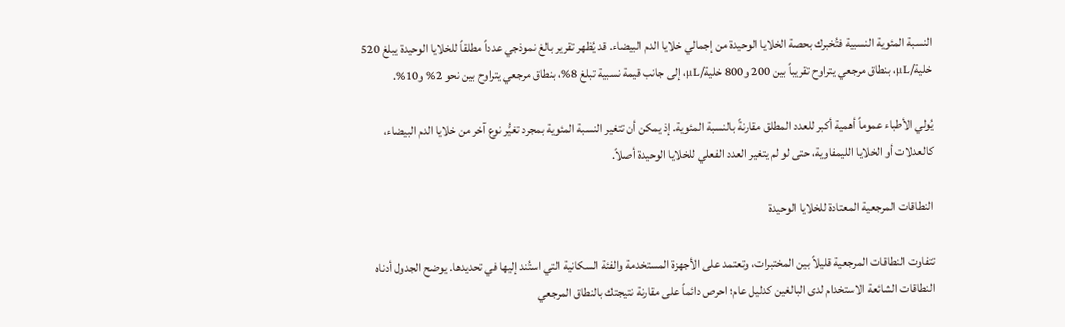النسبة المئوية النسبية فتُخبرك بحصة الخلايا الوحيدة من إجمالي خلايا الدم البيضاء. قد يُظهر تقرير بالغ نموذجي عدداً مطلقاً للخلايا الوحيدة يبلغ 520 خلية/µL، بنطاق مرجعي يتراوح تقريباً بين 200 و800 خلية/µL، إلى جانب قيمة نسبية تبلغ 8%، بنطاق مرجعي يتراوح بين نحو 2% و10%.

يُولي الأطباء عموماً أهمية أكبر للعدد المطلق مقارنةً بالنسبة المئوية. إذ يمكن أن تتغير النسبة المئوية بمجرد تغيُّر نوع آخر من خلايا الدم البيضاء، كالعدلات أو الخلايا الليمفاوية، حتى لو لم يتغير العدد الفعلي للخلايا الوحيدة أصلاً.

النطاقات المرجعية المعتادة للخلايا الوحيدة

تتفاوت النطاقات المرجعية قليلاً بين المختبرات، وتعتمد على الأجهزة المستخدمة والفئة السكانية التي استُند إليها في تحديدها. يوضح الجدول أدناه النطاقات الشائعة الاستخدام لدى البالغين كدليل عام؛ احرص دائماً على مقارنة نتيجتك بالنطاق المرجعي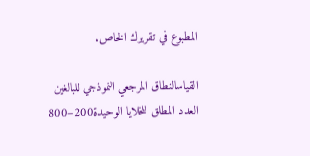المطبوع في تقريرك الخاص.

القياسالنطاق المرجعي النموذجي للبالغين
العدد المطلق للخلايا الوحيدة200–800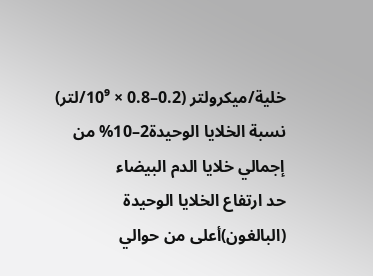خلية/ميكرولتر (0.2–0.8 × 10⁹/لتر)
نسبة الخلايا الوحيدة2–10% من إجمالي خلايا الدم البيضاء
حد ارتفاع الخلايا الوحيدة (البالغون)أعلى من حوالي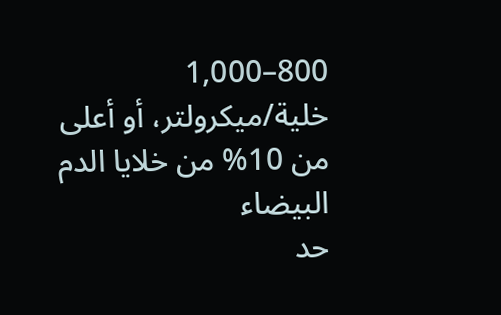800–1,000 خلية/ميكرولتر، أو أعلى من 10% من خلايا الدم البيضاء
حد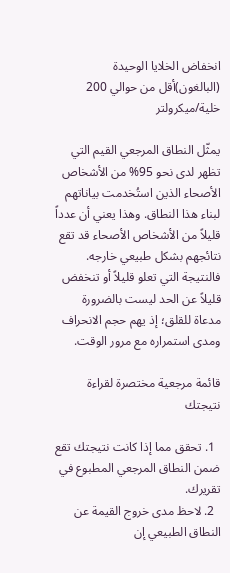انخفاض الخلايا الوحيدة (البالغون)أقل من حوالي 200 خلية/ميكرولتر

يمثّل النطاق المرجعي القيم التي تظهر لدى نحو 95% من الأشخاص الأصحاء الذين استُخدمت بياناتهم لبناء هذا النطاق. وهذا يعني أن عدداً قليلاً من الأشخاص الأصحاء قد تقع نتائجهم بشكل طبيعي خارجه. فالنتيجة التي تعلو قليلاً أو تنخفض قليلاً عن الحد ليست بالضرورة مدعاة للقلق؛ إذ يهم حجم الانحراف ومدى استمراره مع مرور الوقت.

قائمة مرجعية مختصرة لقراءة نتيجتك

  1. تحقق مما إذا كانت نتيجتك تقع ضمن النطاق المرجعي المطبوع في تقريرك.
  2. لاحظ مدى خروج القيمة عن النطاق الطبيعي إن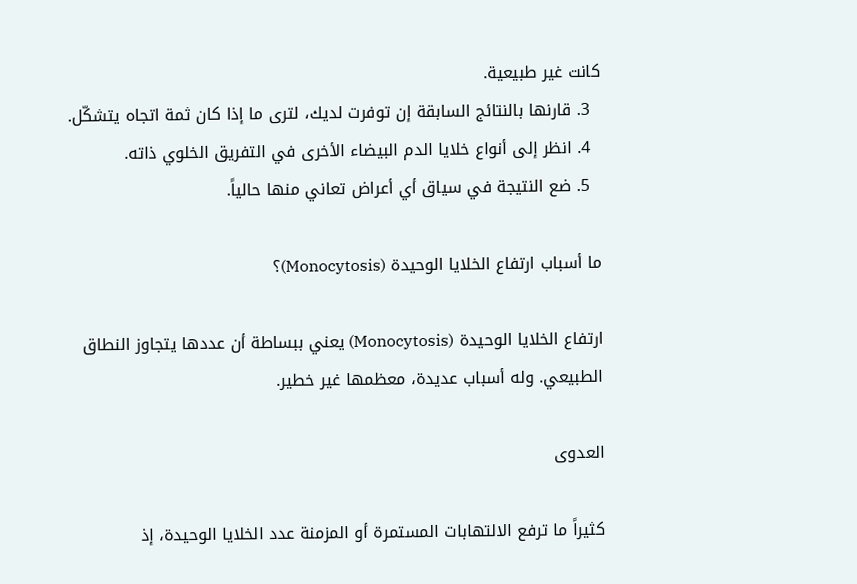كانت غير طبيعية.
  3. قارنها بالنتائج السابقة إن توفرت لديك، لترى ما إذا كان ثمة اتجاه يتشكّل.
  4. انظر إلى أنواع خلايا الدم البيضاء الأخرى في التفريق الخلوي ذاته.
  5. ضع النتيجة في سياق أي أعراض تعاني منها حالياً.

ما أسباب ارتفاع الخلايا الوحيدة (Monocytosis)؟

ارتفاع الخلايا الوحيدة (Monocytosis) يعني ببساطة أن عددها يتجاوز النطاق الطبيعي. وله أسباب عديدة، معظمها غير خطير.

العدوى

كثيراً ما ترفع الالتهابات المستمرة أو المزمنة عدد الخلايا الوحيدة، إذ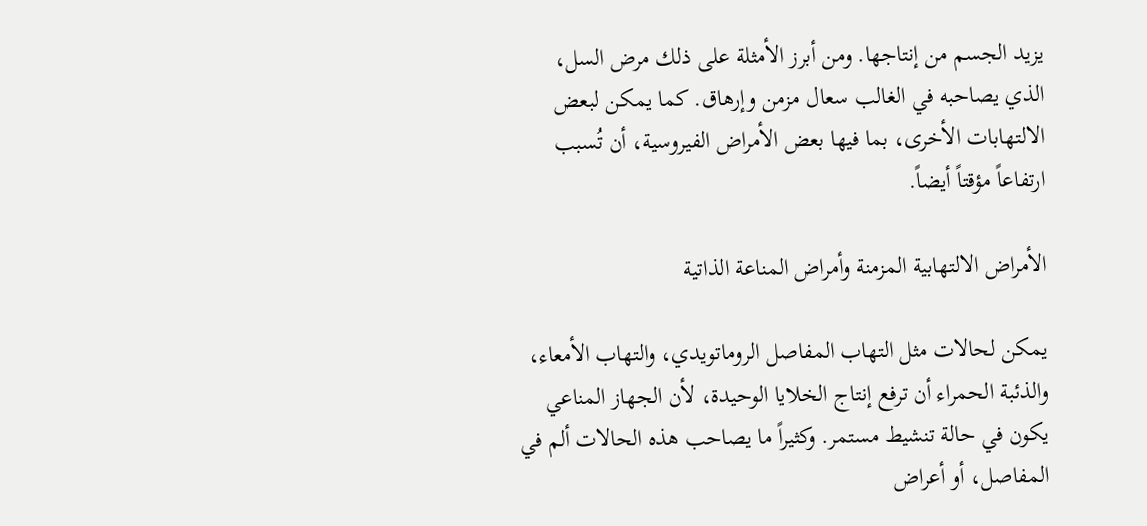يزيد الجسم من إنتاجها. ومن أبرز الأمثلة على ذلك مرض السل، الذي يصاحبه في الغالب سعال مزمن وإرهاق. كما يمكن لبعض الالتهابات الأخرى، بما فيها بعض الأمراض الفيروسية، أن تُسبب ارتفاعاً مؤقتاً أيضاً.

الأمراض الالتهابية المزمنة وأمراض المناعة الذاتية

يمكن لحالات مثل التهاب المفاصل الروماتويدي، والتهاب الأمعاء، والذئبة الحمراء أن ترفع إنتاج الخلايا الوحيدة، لأن الجهاز المناعي يكون في حالة تنشيط مستمر. وكثيراً ما يصاحب هذه الحالات ألم في المفاصل، أو أعراض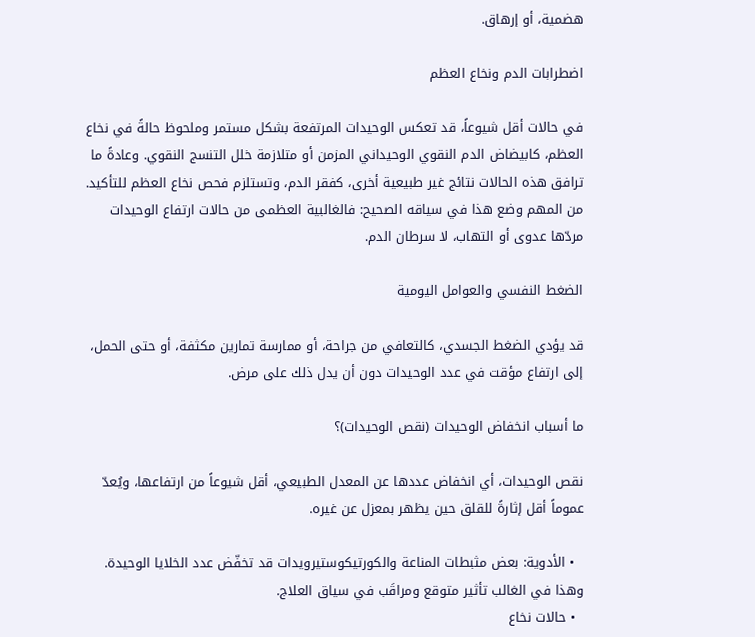هضمية، أو إرهاق.

اضطرابات الدم ونخاع العظم

في حالات أقل شيوعاً، قد تعكس الوحيدات المرتفعة بشكل مستمر وملحوظ حالةً في نخاع العظم، كابيضاض الدم النقوي الوحيداني المزمن أو متلازمة خلل التنسج النقوي. وعادةً ما ترافق هذه الحالات نتائج غير طبيعية أخرى، كفقر الدم، وتستلزم فحص نخاع العظم للتأكيد. من المهم وضع هذا في سياقه الصحيح: فالغالبية العظمى من حالات ارتفاع الوحيدات مردّها عدوى أو التهاب، لا سرطان الدم.

الضغط النفسي والعوامل اليومية

قد يؤدي الضغط الجسدي، كالتعافي من جراحة، أو ممارسة تمارين مكثفة، أو حتى الحمل، إلى ارتفاع مؤقت في عدد الوحيدات دون أن يدل ذلك على مرض.

ما أسباب انخفاض الوحيدات (نقص الوحيدات)؟

نقص الوحيدات، أي انخفاض عددها عن المعدل الطبيعي، أقل شيوعاً من ارتفاعها، ويُعدّ عموماً أقل إثارةً للقلق حين يظهر بمعزل عن غيره.

  • الأدوية: بعض مثبطات المناعة والكورتيكوستيرويدات قد تخفّض عدد الخلايا الوحيدة. وهذا في الغالب تأثير متوقع ومراقَب في سياق العلاج.
  • حالات نخاع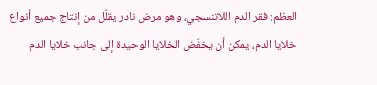العظم: فقر الدم اللاتنسجي، وهو مرض نادر يقلّل من إنتاج جميع أنواع خلايا الدم، يمكن أن يخفّض الخلايا الوحيدة إلى جانب خلايا الدم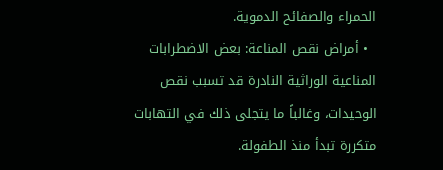الحمراء والصفائح الدموية.
  • أمراض نقص المناعة: بعض الاضطرابات المناعية الوراثية النادرة قد تسبب نقص الوحيدات، وغالباً ما يتجلى ذلك في التهابات متكررة تبدأ منذ الطفولة.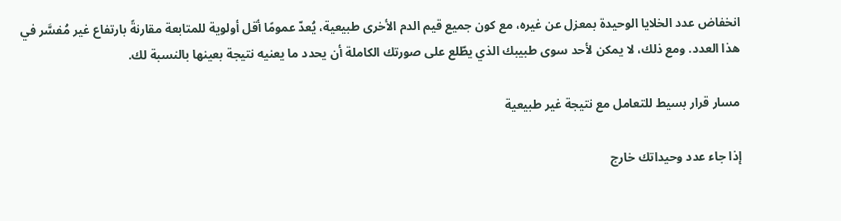انخفاض عدد الخلايا الوحيدة بمعزل عن غيره، مع كون جميع قيم الدم الأخرى طبيعية، يُعدّ عمومًا أقل أولوية للمتابعة مقارنةً بارتفاع غير مُفسَّر في هذا العدد. ومع ذلك، لا يمكن لأحد سوى طبيبك الذي يطّلع على صورتك الكاملة أن يحدد ما يعنيه نتيجة بعينها بالنسبة لك.

مسار قرار بسيط للتعامل مع نتيجة غير طبيعية

إذا جاء عدد وحيداتك خارج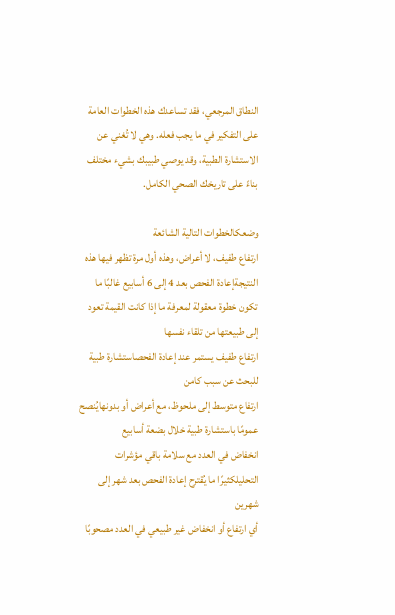النطاق المرجعي، فقد تساعدك هذه الخطوات العامة على التفكير في ما يجب فعله. وهي لا تُغني عن الاستشارة الطبية، وقد يوصي طبيبك بشيء مختلف بناءً على تاريخك الصحي الكامل.

وضعكالخطوات التالية الشائعة
ارتفاع طفيف، لا أعراض، وهذه أول مرة تظهر فيها هذه النتيجةإعادة الفحص بعد 4 إلى 6 أسابيع غالبًا ما تكون خطوة معقولة لمعرفة ما إذا كانت القيمة تعود إلى طبيعتها من تلقاء نفسها
ارتفاع طفيف يستمر عند إعادة الفحصاستشارة طبية للبحث عن سبب كامن
ارتفاع متوسط إلى ملحوظ، مع أعراض أو بدونهايُنصح عمومًا باستشارة طبية خلال بضعة أسابيع
انخفاض في العدد مع سلامة باقي مؤشرات التحليلكثيرًا ما يُقترح إعادة الفحص بعد شهر إلى شهرين
أي ارتفاع أو انخفاض غير طبيعي في العدد مصحوبًا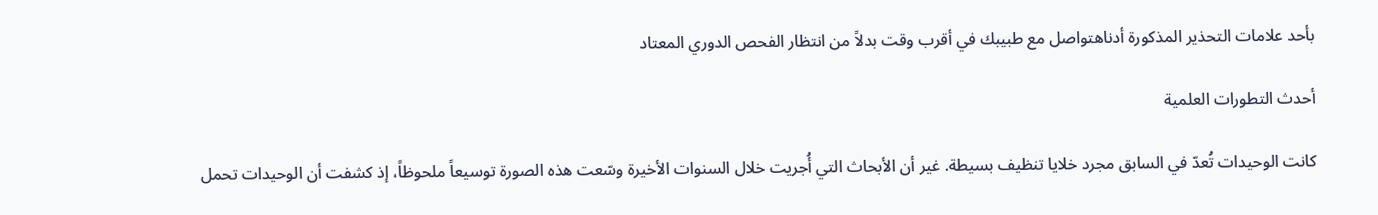بأحد علامات التحذير المذكورة أدناهتواصل مع طبيبك في أقرب وقت بدلاً من انتظار الفحص الدوري المعتاد

أحدث التطورات العلمية

كانت الوحيدات تُعدّ في السابق مجرد خلايا تنظيف بسيطة. غير أن الأبحاث التي أُجريت خلال السنوات الأخيرة وسّعت هذه الصورة توسيعاً ملحوظاً، إذ كشفت أن الوحيدات تحمل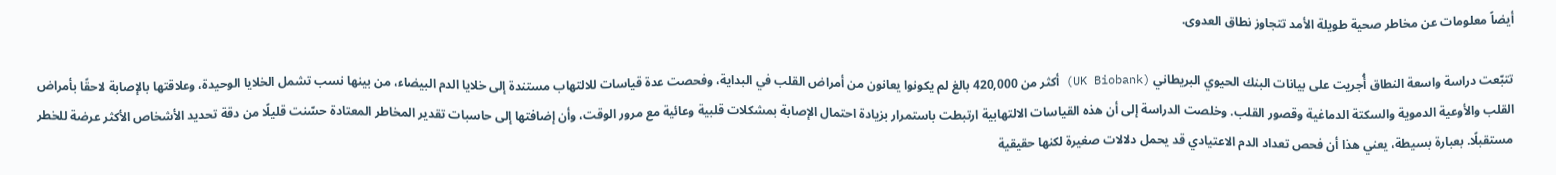أيضاً معلومات عن مخاطر صحية طويلة الأمد تتجاوز نطاق العدوى.

تتبّعت دراسة واسعة النطاق أُجريت على بيانات البنك الحيوي البريطاني (UK Biobank) أكثر من 420,000 بالغ لم يكونوا يعانون من أمراض القلب في البداية، وفحصت عدة قياسات للالتهاب مستندة إلى خلايا الدم البيضاء، من بينها نسب تشمل الخلايا الوحيدة، وعلاقتها بالإصابة لاحقًا بأمراض القلب والأوعية الدموية والسكتة الدماغية وقصور القلب. وخلصت الدراسة إلى أن هذه القياسات الالتهابية ارتبطت باستمرار بزيادة احتمال الإصابة بمشكلات قلبية وعائية مع مرور الوقت، وأن إضافتها إلى حاسبات تقدير المخاطر المعتادة حسّنت قليلًا من دقة تحديد الأشخاص الأكثر عرضة للخطر مستقبلًا. بعبارة بسيطة، يعني هذا أن فحص تعداد الدم الاعتيادي قد يحمل دلالات صغيرة لكنها حقيقية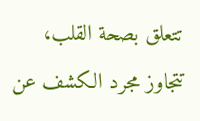تتعلق بصحة القلب، تتجاوز مجرد الكشف عن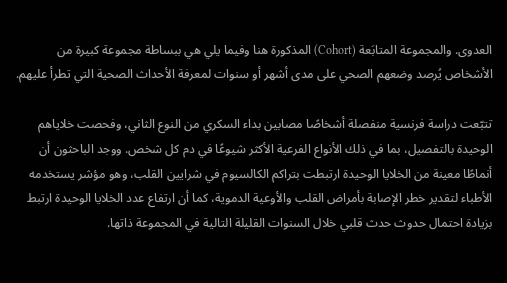العدوى. والمجموعة المتابَعة (Cohort) المذكورة هنا وفيما يلي هي ببساطة مجموعة كبيرة من الأشخاص يُرصد وضعهم الصحي على مدى أشهر أو سنوات لمعرفة الأحداث الصحية التي تطرأ عليهم.

تتبّعت دراسة فرنسية منفصلة أشخاصًا مصابين بداء السكري من النوع الثاني، وفحصت خلاياهم الوحيدة بالتفصيل، بما في ذلك الأنواع الفرعية الأكثر شيوعًا في دم كل شخص. ووجد الباحثون أن أنماطًا معينة من الخلايا الوحيدة ارتبطت بتراكم الكالسيوم في شرايين القلب، وهو مؤشر يستخدمه الأطباء لتقدير خطر الإصابة بأمراض القلب والأوعية الدموية، كما أن ارتفاع عدد الخلايا الوحيدة ارتبط بزيادة احتمال حدوث حدث قلبي خلال السنوات القليلة التالية في المجموعة ذاتها.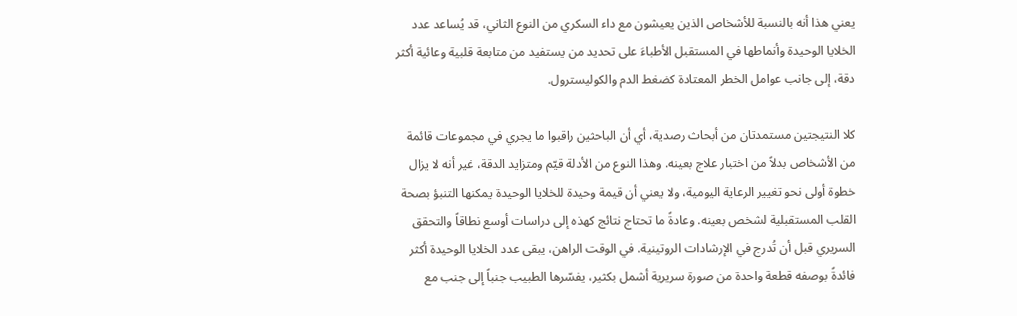يعني هذا أنه بالنسبة للأشخاص الذين يعيشون مع داء السكري من النوع الثاني، قد يُساعد عدد الخلايا الوحيدة وأنماطها في المستقبل الأطباءَ على تحديد من يستفيد من متابعة قلبية وعائية أكثر دقة، إلى جانب عوامل الخطر المعتادة كضغط الدم والكوليسترول.

كلا النتيجتين مستمدتان من أبحاث رصدية، أي أن الباحثين راقبوا ما يجري في مجموعات قائمة من الأشخاص بدلاً من اختبار علاج بعينه. وهذا النوع من الأدلة قيّم ومتزايد الدقة، غير أنه لا يزال خطوة أولى نحو تغيير الرعاية اليومية، ولا يعني أن قيمة وحيدة للخلايا الوحيدة يمكنها التنبؤ بصحة القلب المستقبلية لشخص بعينه. وعادةً ما تحتاج نتائج كهذه إلى دراسات أوسع نطاقاً والتحقق السريري قبل أن تُدرج في الإرشادات الروتينية. في الوقت الراهن، يبقى عدد الخلايا الوحيدة أكثر فائدةً بوصفه قطعة واحدة من صورة سريرية أشمل بكثير، يفسّرها الطبيب جنباً إلى جنب مع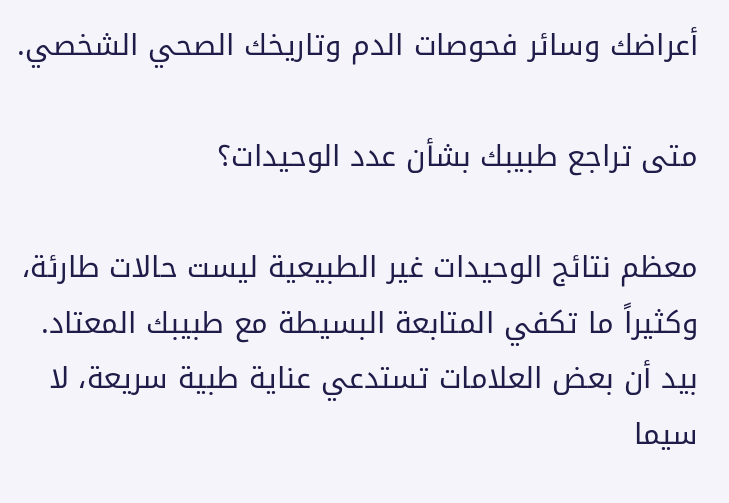أعراضك وسائر فحوصات الدم وتاريخك الصحي الشخصي.

متى تراجع طبيبك بشأن عدد الوحيدات؟

معظم نتائج الوحيدات غير الطبيعية ليست حالات طارئة، وكثيراً ما تكفي المتابعة البسيطة مع طبيبك المعتاد. بيد أن بعض العلامات تستدعي عناية طبية سريعة، لا سيما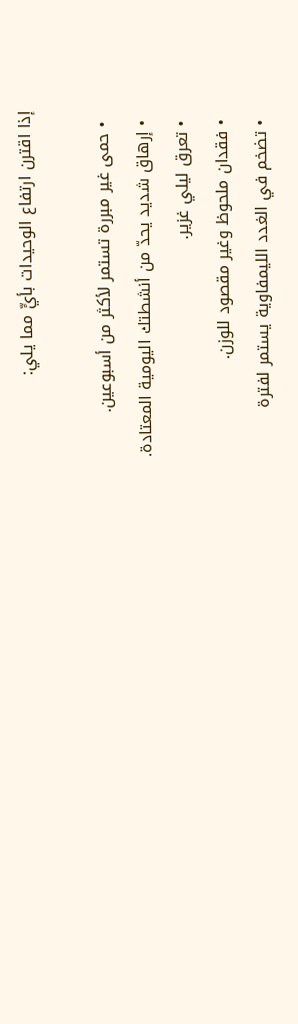إذا اقترن ارتفاع الوحيدات بأيٍّ مما يلي:

  • حمى غير مبررة تستمر لأكثر من أسبوعين.
  • إرهاق شديد يحدّ من أنشطتك اليومية المعتادة.
  • تعرق ليلي غزير.
  • فقدان ملحوظ وغير مقصود للوزن.
  • تضخم في الغدد الليمفاوية يستمر لفترة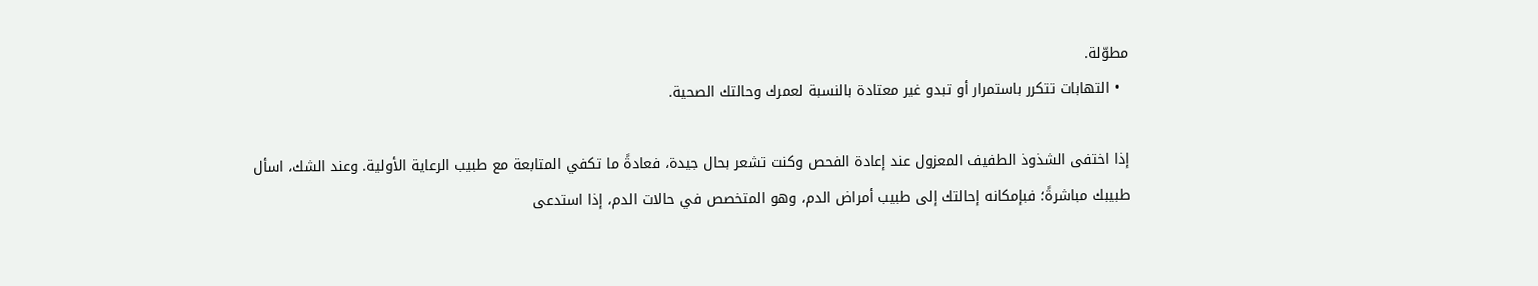مطوّلة.
  • التهابات تتكرر باستمرار أو تبدو غير معتادة بالنسبة لعمرك وحالتك الصحية.

إذا اختفى الشذوذ الطفيف المعزول عند إعادة الفحص وكنت تشعر بحال جيدة، فعادةً ما تكفي المتابعة مع طبيب الرعاية الأولية. وعند الشك، اسأل طبيبك مباشرةً؛ فبإمكانه إحالتك إلى طبيب أمراض الدم، وهو المتخصص في حالات الدم، إذا استدعى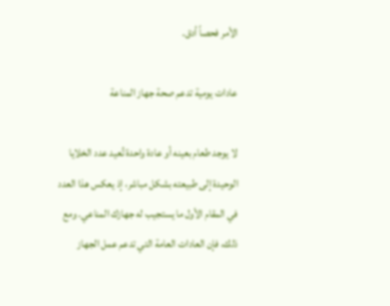الأمر فحصاً أدق.

عادات يومية تدعم صحة جهاز المناعة

لا يوجد طعام بعينه أو عادة واحدة تُعيد عدد الخلايا الوحيدة إلى طبيعته بشكل مباشر، إذ يعكس هذا العدد في المقام الأول ما يستجيب له جهازك المناعي. ومع ذلك، فإن العادات العامة التي تدعم عمل الجهاز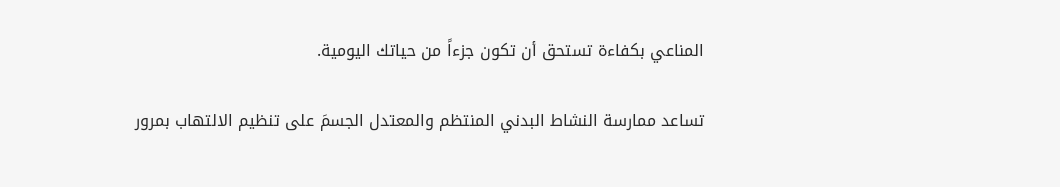المناعي بكفاءة تستحق أن تكون جزءاً من حياتك اليومية.

تساعد ممارسة النشاط البدني المنتظم والمعتدل الجسمَ على تنظيم الالتهاب بمرور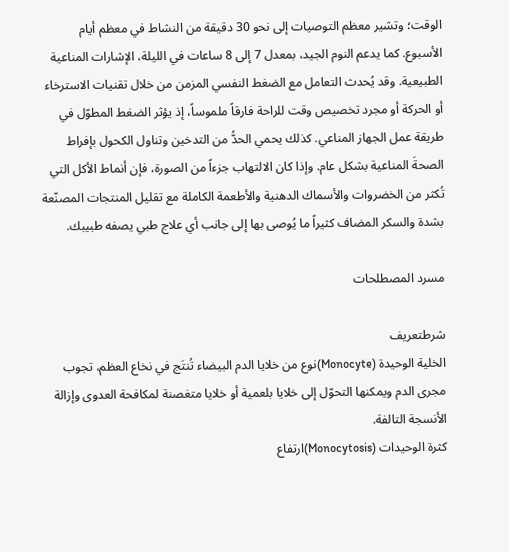الوقت؛ وتشير معظم التوصيات إلى نحو 30 دقيقة من النشاط في معظم أيام الأسبوع. كما يدعم النوم الجيد، بمعدل 7 إلى 8 ساعات في الليلة، الإشارات المناعية الطبيعية. وقد يُحدث التعامل مع الضغط النفسي المزمن من خلال تقنيات الاسترخاء أو الحركة أو مجرد تخصيص وقت للراحة فارقاً ملموساً، إذ يؤثر الضغط المطوّل في طريقة عمل الجهاز المناعي. كذلك يحمي الحدُّ من التدخين وتناول الكحول بإفراط الصحةَ المناعية بشكل عام. وإذا كان الالتهاب جزءاً من الصورة، فإن أنماط الأكل التي تُكثر من الخضروات والأسماك الدهنية والأطعمة الكاملة مع تقليل المنتجات المصنّعة بشدة والسكر المضاف كثيراً ما يُوصى بها إلى جانب أي علاج طبي يصفه طبيبك.

مسرد المصطلحات

شرطتعريف
الخلية الوحيدة (Monocyte)نوع من خلايا الدم البيضاء تُنتَج في نخاع العظم، تجوب مجرى الدم ويمكنها التحوّل إلى خلايا بلعمية أو خلايا متغصنة لمكافحة العدوى وإزالة الأنسجة التالفة.
كثرة الوحيدات (Monocytosis)ارتفاع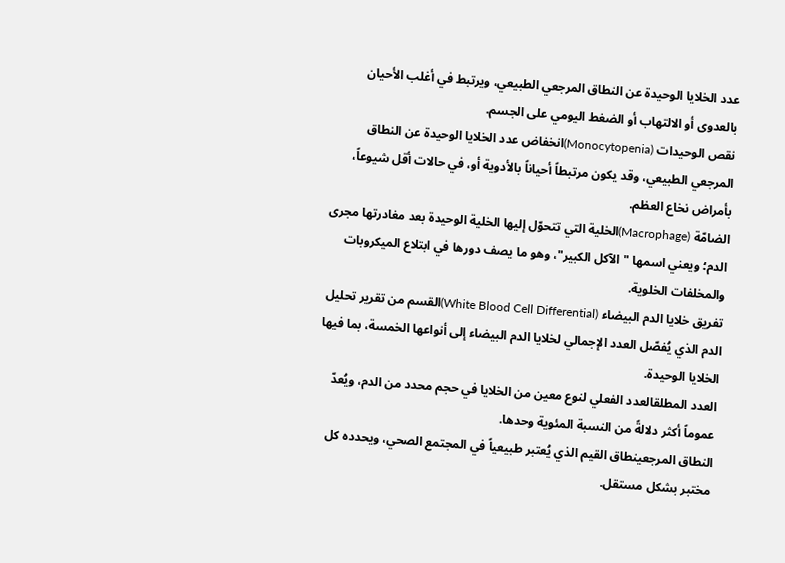عدد الخلايا الوحيدة عن النطاق المرجعي الطبيعي، ويرتبط في أغلب الأحيان بالعدوى أو الالتهاب أو الضغط اليومي على الجسم.
نقص الوحيدات (Monocytopenia)انخفاض عدد الخلايا الوحيدة عن النطاق المرجعي الطبيعي، وقد يكون مرتبطاً أحياناً بالأدوية أو، في حالات أقل شيوعاً، بأمراض نخاع العظم.
الضامّة (Macrophage)الخلية التي تتحوّل إليها الخلية الوحيدة بعد مغادرتها مجرى الدم؛ ويعني اسمها "الآكل الكبير"، وهو ما يصف دورها في ابتلاع الميكروبات والمخلفات الخلوية.
تفريق خلايا الدم البيضاء (White Blood Cell Differential)القسم من تقرير تحليل الدم الذي يُفصّل العدد الإجمالي لخلايا الدم البيضاء إلى أنواعها الخمسة، بما فيها الخلايا الوحيدة.
العدد المطلقالعدد الفعلي لنوع معين من الخلايا في حجم محدد من الدم، ويُعدّ عموماً أكثر دلالةً من النسبة المئوية وحدها.
النطاق المرجعينطاق القيم الذي يُعتبر طبيعياً في المجتمع الصحي، ويحدده كل مختبر بشكل مستقل.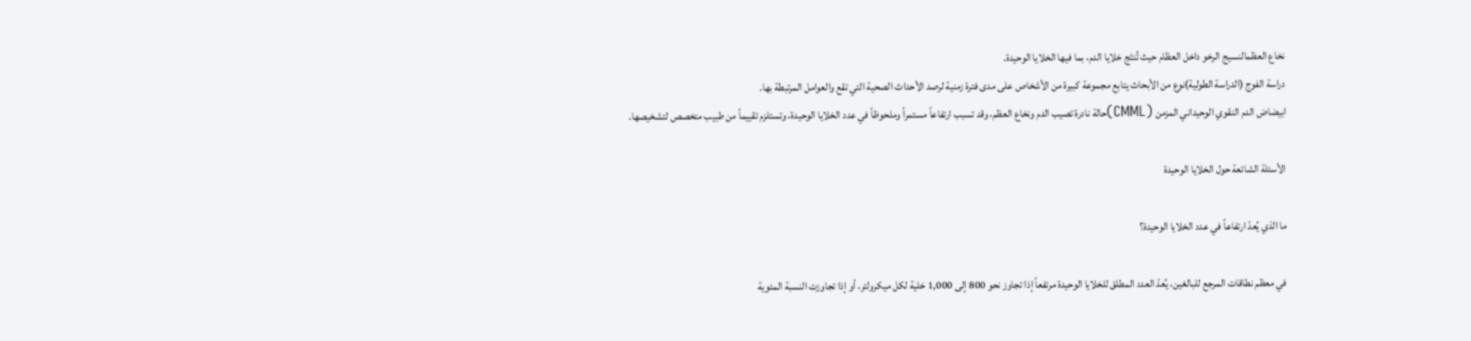نخاع العظمالنسيج الرخو داخل العظام حيث تُنتَج خلايا الدم، بما فيها الخلايا الوحيدة.
دراسة الفوج (الدراسة الطولية)نوع من الأبحاث يتابع مجموعة كبيرة من الأشخاص على مدى فترة زمنية لرصد الأحداث الصحية التي تقع والعوامل المرتبطة بها.
ابيضاض الدم النقوي الوحيداني المزمن (CMML)حالة نادرة تصيب الدم ونخاع العظم، وقد تسبب ارتفاعاً مستمراً وملحوظاً في عدد الخلايا الوحيدة، وتستلزم تقييماً من طبيب متخصص لتشخيصها.

الأسئلة الشائعة حول الخلايا الوحيدة

ما الذي يُعدّ ارتفاعاً في عدد الخلايا الوحيدة؟

في معظم نطاقات المرجع للبالغين، يُعدّ العدد المطلق للخلايا الوحيدة مرتفعاً إذا تجاوز نحو 800 إلى 1,000 خلية لكل ميكرولتر، أو إذا تجاوزت النسبة المئوية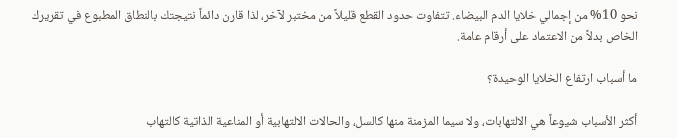نحو 10% من إجمالي خلايا الدم البيضاء. تتفاوت حدود القطع قليلاً من مختبر لآخر، لذا قارن دائماً نتيجتك بالنطاق المطبوع في تقريرك الخاص بدلاً من الاعتماد على أرقام عامة.

ما أسباب ارتفاع الخلايا الوحيدة؟

أكثر الأسباب شيوعاً هي الالتهابات، ولا سيما المزمنة منها كالسل، والحالات الالتهابية أو المناعية الذاتية كالتهاب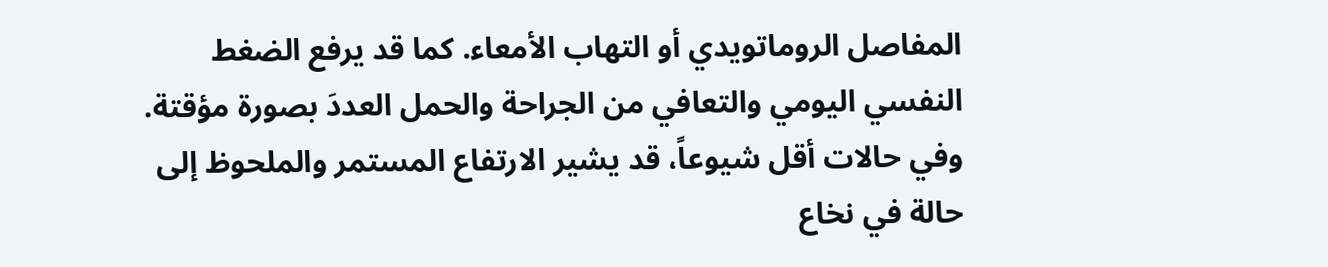المفاصل الروماتويدي أو التهاب الأمعاء. كما قد يرفع الضغط النفسي اليومي والتعافي من الجراحة والحمل العددَ بصورة مؤقتة. وفي حالات أقل شيوعاً، قد يشير الارتفاع المستمر والملحوظ إلى حالة في نخاع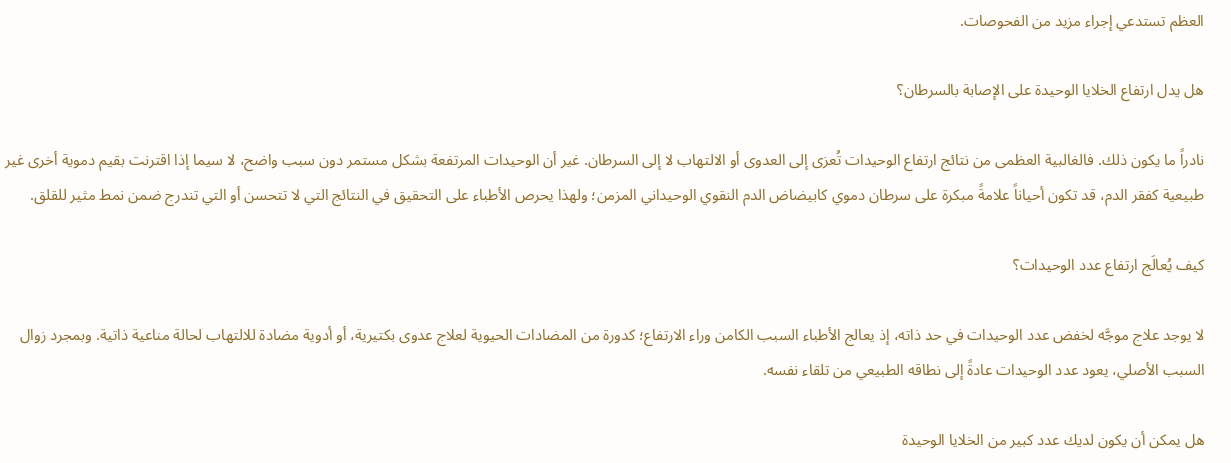العظم تستدعي إجراء مزيد من الفحوصات.

هل يدل ارتفاع الخلايا الوحيدة على الإصابة بالسرطان؟

نادراً ما يكون ذلك. فالغالبية العظمى من نتائج ارتفاع الوحيدات تُعزى إلى العدوى أو الالتهاب لا إلى السرطان. غير أن الوحيدات المرتفعة بشكل مستمر دون سبب واضح، لا سيما إذا اقترنت بقيم دموية أخرى غير طبيعية كفقر الدم، قد تكون أحياناً علامةً مبكرة على سرطان دموي كابيضاض الدم النقوي الوحيداني المزمن؛ ولهذا يحرص الأطباء على التحقيق في النتائج التي لا تتحسن أو التي تندرج ضمن نمط مثير للقلق.

كيف يُعالَج ارتفاع عدد الوحيدات؟

لا يوجد علاج موجَّه لخفض عدد الوحيدات في حد ذاته، إذ يعالج الأطباء السبب الكامن وراء الارتفاع؛ كدورة من المضادات الحيوية لعلاج عدوى بكتيرية، أو أدوية مضادة للالتهاب لحالة مناعية ذاتية. وبمجرد زوال السبب الأصلي، يعود عدد الوحيدات عادةً إلى نطاقه الطبيعي من تلقاء نفسه.

هل يمكن أن يكون لديك عدد كبير من الخلايا الوحيدة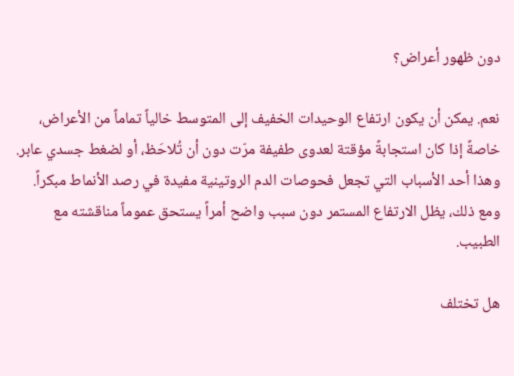دون ظهور أعراض؟

نعم. يمكن أن يكون ارتفاع الوحيدات الخفيف إلى المتوسط خالياً تماماً من الأعراض، خاصةً إذا كان استجابةً مؤقتة لعدوى طفيفة مرّت دون أن تُلاحَظ، أو لضغط جسدي عابر. وهذا أحد الأسباب التي تجعل فحوصات الدم الروتينية مفيدة في رصد الأنماط مبكراً. ومع ذلك، يظل الارتفاع المستمر دون سبب واضح أمراً يستحق عموماً مناقشته مع الطبيب.

هل تختلف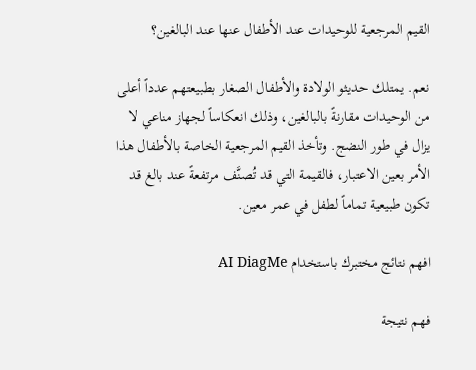القيم المرجعية للوحيدات عند الأطفال عنها عند البالغين؟

نعم. يمتلك حديثو الولادة والأطفال الصغار بطبيعتهم عدداً أعلى من الوحيدات مقارنةً بالبالغين، وذلك انعكاساً لجهاز مناعي لا يزال في طور النضج. وتأخذ القيم المرجعية الخاصة بالأطفال هذا الأمر بعين الاعتبار، فالقيمة التي قد تُصنَّف مرتفعةً عند بالغ قد تكون طبيعية تماماً لطفل في عمر معين.

افهم نتائج مختبرك باستخدام AI DiagMe

فهم نتيجة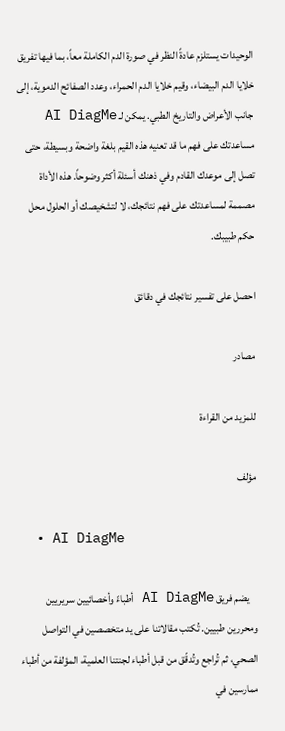الوحيدات يستلزم عادةً النظر في صورة الدم الكاملة معاً، بما فيها تفريق خلايا الدم البيضاء، وقيم خلايا الدم الحمراء، وعدد الصفائح الدموية، إلى جانب الأعراض والتاريخ الطبي. يمكن لـ AI DiagMe مساعدتك على فهم ما قد تعنيه هذه القيم بلغة واضحة وبسيطة، حتى تصل إلى موعدك القادم وفي ذهنك أسئلة أكثر وضوحاً. هذه الأداة مصممة لمساعدتك على فهم نتائجك، لا لتشخيصك أو الحلول محل حكم طبيبك.

احصل على تفسير نتائجك في دقائق

مصادر

للمزيد من القراءة

مؤلف

  • AI DiagMe

    يضم فريق AI DiagMe أطباءً وأخصائيين سريريين ومحررين طبيين. تُكتب مقالاتنا على يد متخصصين في التواصل الصحي، ثم تُراجع وتُدقّق من قبل أطباء لجنتنا العلمية، المؤلفة من أطباء ممارسين في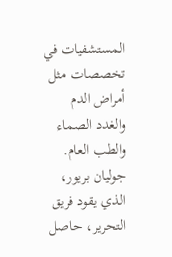المستشفيات في تخصصات مثل أمراض الدم والغدد الصماء والطب العام. جوليان بريور، الذي يقود فريق التحرير، حاصل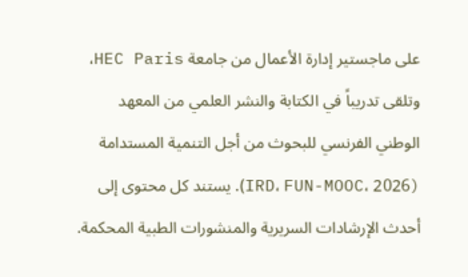على ماجستير إدارة الأعمال من جامعة HEC Paris، وتلقى تدريباً في الكتابة والنشر العلمي من المعهد الوطني الفرنسي للبحوث من أجل التنمية المستدامة (IRD، FUN-MOOC، 2026). يستند كل محتوى إلى أحدث الإرشادات السريرية والمنشورات الطبية المحكمة.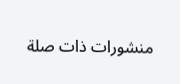منشورات ذات صلة